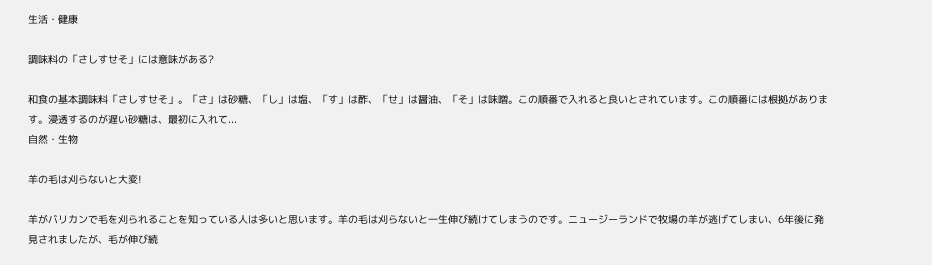生活・健康

調味料の「さしすせそ」には意味がある?

和食の基本調味料「さしすせそ」。「さ」は砂糖、「し」は塩、「す」は酢、「せ」は醤油、「そ」は味噌。この順番で入れると良いとされています。この順番には根拠があります。浸透するのが遅い砂糖は、最初に入れて...
自然・生物

羊の毛は刈らないと大変!

羊がバリカンで毛を刈られることを知っている人は多いと思います。羊の毛は刈らないと一生伸び続けてしまうのです。ニュージーランドで牧場の羊が逃げてしまい、6年後に発見されましたが、毛が伸び続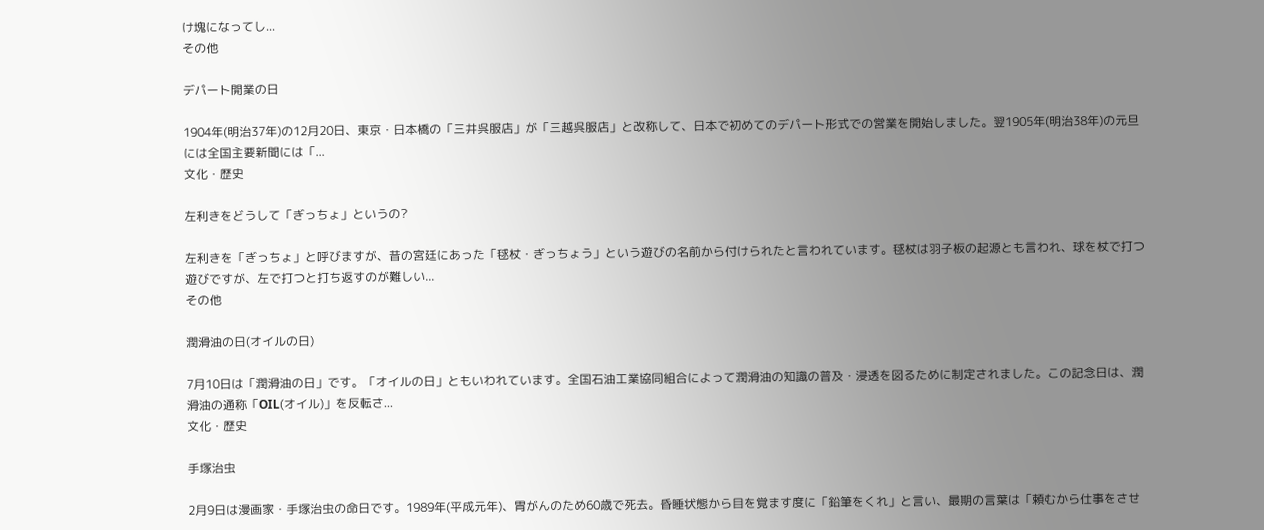け塊になってし...
その他

デパート開業の日

1904年(明治37年)の12月20日、東京・日本橋の「三井呉服店」が「三越呉服店」と改称して、日本で初めてのデパート形式での営業を開始しました。翌1905年(明治38年)の元旦には全国主要新聞には「...
文化・歴史

左利きをどうして「ぎっちょ」というの?

左利きを「ぎっちょ」と呼びますが、昔の宮廷にあった「毬杖・ぎっちょう」という遊びの名前から付けられたと言われています。毬杖は羽子板の起源とも言われ、球を杖で打つ遊びですが、左で打つと打ち返すのが難しい...
その他

潤滑油の日(オイルの日)

7月10日は「潤滑油の日」です。「オイルの日」ともいわれています。全国石油工業協同組合によって潤滑油の知識の普及・浸透を図るために制定されました。この記念日は、潤滑油の通称「OIL(オイル)」を反転さ...
文化・歴史

手塚治虫

2月9日は漫画家・手塚治虫の命日です。1989年(平成元年)、胃がんのため60歳で死去。昏睡状態から目を覚ます度に「鉛筆をくれ」と言い、最期の言葉は「頼むから仕事をさせ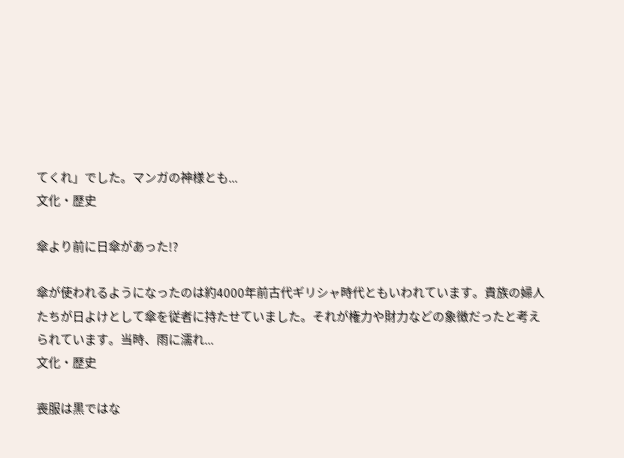てくれ」でした。マンガの神様とも...
文化・歴史

傘より前に日傘があった!?

傘が使われるようになったのは約4000年前古代ギリシャ時代ともいわれています。貴族の婦人たちが日よけとして傘を従者に持たせていました。それが権力や財力などの象徴だったと考えられています。当時、雨に濡れ...
文化・歴史

喪服は黒ではな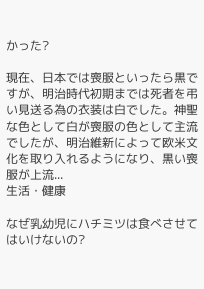かった?

現在、日本では喪服といったら黒ですが、明治時代初期までは死者を弔い見送る為の衣装は白でした。神聖な色として白が喪服の色として主流でしたが、明治維新によって欧米文化を取り入れるようになり、黒い喪服が上流...
生活・健康

なぜ乳幼児にハチミツは食べさせてはいけないの?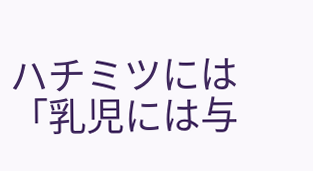ハチミツには「乳児には与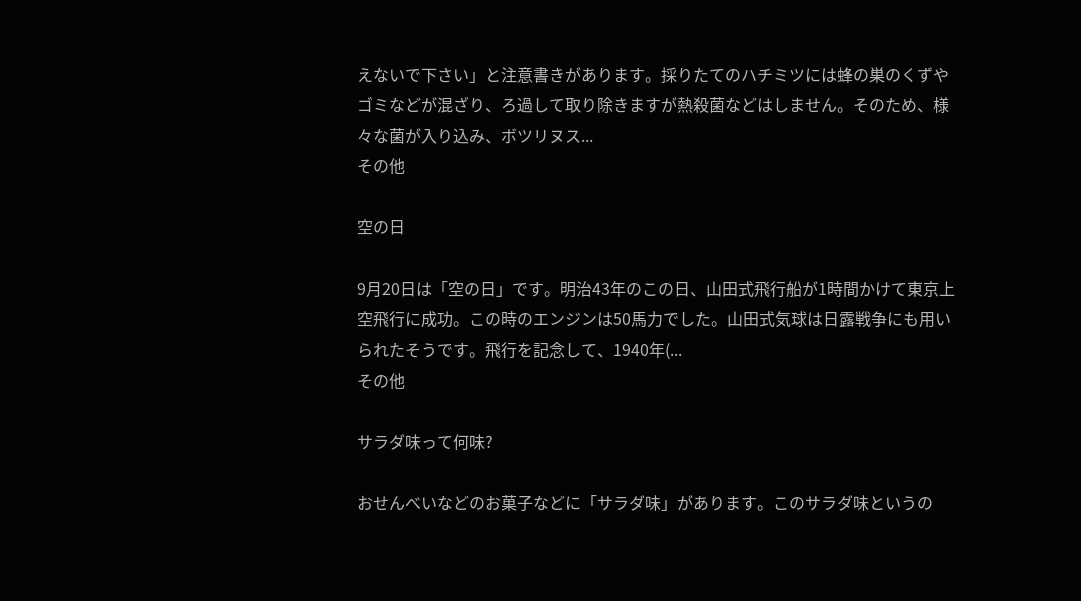えないで下さい」と注意書きがあります。採りたてのハチミツには蜂の巣のくずやゴミなどが混ざり、ろ過して取り除きますが熱殺菌などはしません。そのため、様々な菌が入り込み、ボツリヌス...
その他

空の日

9月20日は「空の日」です。明治43年のこの日、山田式飛行船が1時間かけて東京上空飛行に成功。この時のエンジンは50馬力でした。山田式気球は日露戦争にも用いられたそうです。飛行を記念して、1940年(...
その他

サラダ味って何味?

おせんべいなどのお菓子などに「サラダ味」があります。このサラダ味というの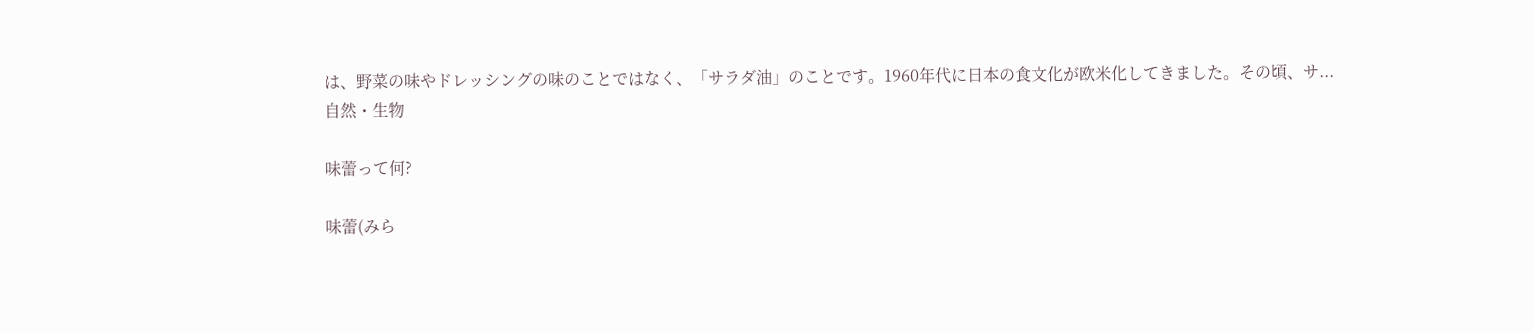は、野菜の味やドレッシングの味のことではなく、「サラダ油」のことです。1960年代に日本の食文化が欧米化してきました。その頃、サ...
自然・生物

味蕾って何?

味蕾(みら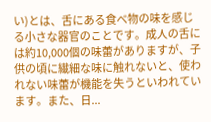い)とは、舌にある食べ物の味を感じる小さな器官のことです。成人の舌には約10,000個の味蕾がありますが、子供の頃に繊細な味に触れないと、使われない味蕾が機能を失うといわれています。また、日...